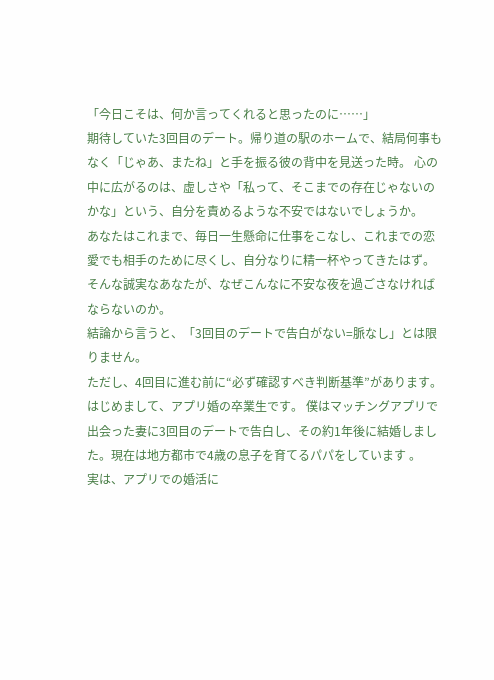「今日こそは、何か言ってくれると思ったのに……」
期待していた3回目のデート。帰り道の駅のホームで、結局何事もなく「じゃあ、またね」と手を振る彼の背中を見送った時。 心の中に広がるのは、虚しさや「私って、そこまでの存在じゃないのかな」という、自分を責めるような不安ではないでしょうか。
あなたはこれまで、毎日一生懸命に仕事をこなし、これまでの恋愛でも相手のために尽くし、自分なりに精一杯やってきたはず。そんな誠実なあなたが、なぜこんなに不安な夜を過ごさなければならないのか。
結論から言うと、「3回目のデートで告白がない=脈なし」とは限りません。
ただし、4回目に進む前に“必ず確認すべき判断基準”があります。
はじめまして、アプリ婚の卒業生です。 僕はマッチングアプリで出会った妻に3回目のデートで告白し、その約1年後に結婚しました。現在は地方都市で4歳の息子を育てるパパをしています 。
実は、アプリでの婚活に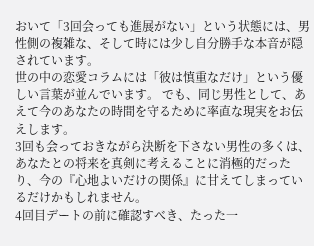おいて「3回会っても進展がない」という状態には、男性側の複雑な、そして時には少し自分勝手な本音が隠されています。
世の中の恋愛コラムには「彼は慎重なだけ」という優しい言葉が並んでいます。 でも、同じ男性として、あえて今のあなたの時間を守るために率直な現実をお伝えします。
3回も会っておきながら決断を下さない男性の多くは、あなたとの将来を真剣に考えることに消極的だったり、今の『心地よいだけの関係』に甘えてしまっているだけかもしれません。
4回目デートの前に確認すべき、たった一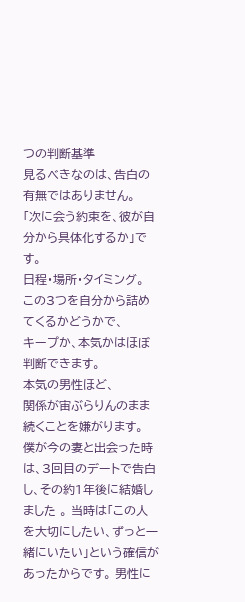つの判断基準
見るべきなのは、告白の有無ではありません。
「次に会う約束を、彼が自分から具体化するか」です。
日程・場所・タイミング。
この3つを自分から詰めてくるかどうかで、
キープか、本気かはほぼ判断できます。
本気の男性ほど、
関係が宙ぶらりんのまま続くことを嫌がります。
僕が今の妻と出会った時は、3回目のデートで告白し、その約1年後に結婚しました 。 当時は「この人を大切にしたい、ずっと一緒にいたい」という確信があったからです。 男性に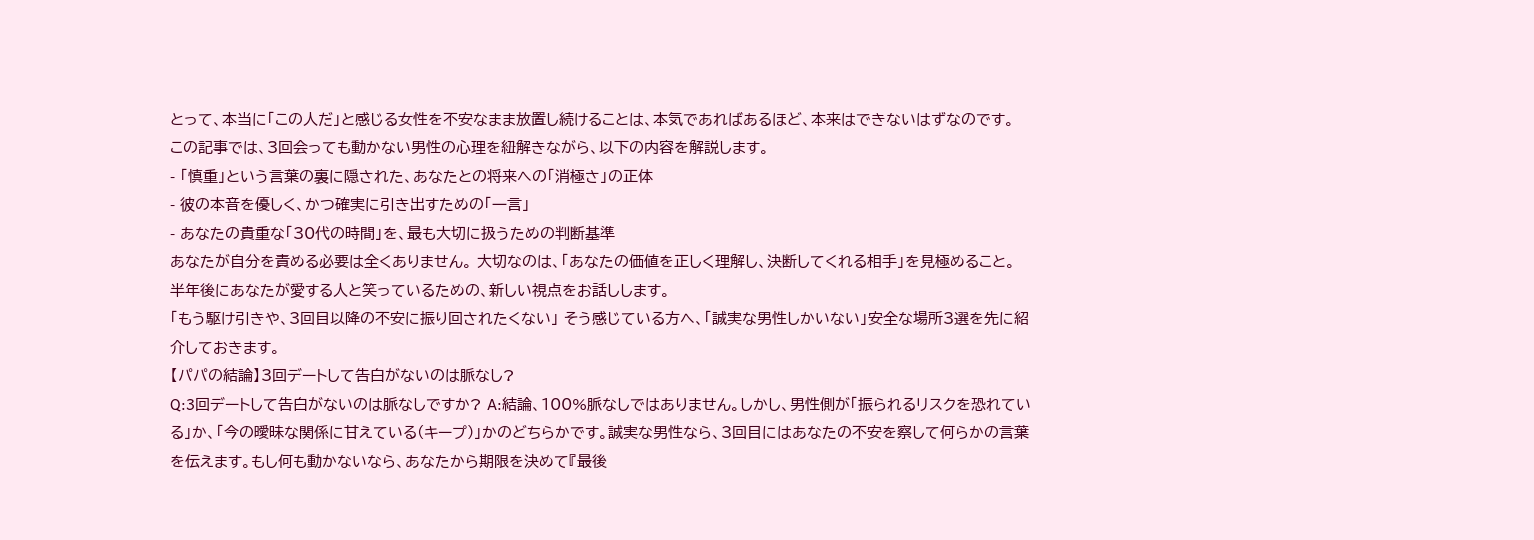とって、本当に「この人だ」と感じる女性を不安なまま放置し続けることは、本気であればあるほど、本来はできないはずなのです。
この記事では、3回会っても動かない男性の心理を紐解きながら、以下の内容を解説します。
- 「慎重」という言葉の裏に隠された、あなたとの将来への「消極さ」の正体
- 彼の本音を優しく、かつ確実に引き出すための「一言」
- あなたの貴重な「30代の時間」を、最も大切に扱うための判断基準
あなたが自分を責める必要は全くありません。 大切なのは、「あなたの価値を正しく理解し、決断してくれる相手」を見極めること。
半年後にあなたが愛する人と笑っているための、新しい視点をお話しします。
「もう駆け引きや、3回目以降の不安に振り回されたくない」 そう感じている方へ、「誠実な男性しかいない」安全な場所3選を先に紹介しておきます。
【パパの結論】3回デートして告白がないのは脈なし?
Q:3回デートして告白がないのは脈なしですか? A:結論、100%脈なしではありません。しかし、男性側が「振られるリスクを恐れている」か、「今の曖昧な関係に甘えている(キープ)」かのどちらかです。誠実な男性なら、3回目にはあなたの不安を察して何らかの言葉を伝えます。もし何も動かないなら、あなたから期限を決めて『最後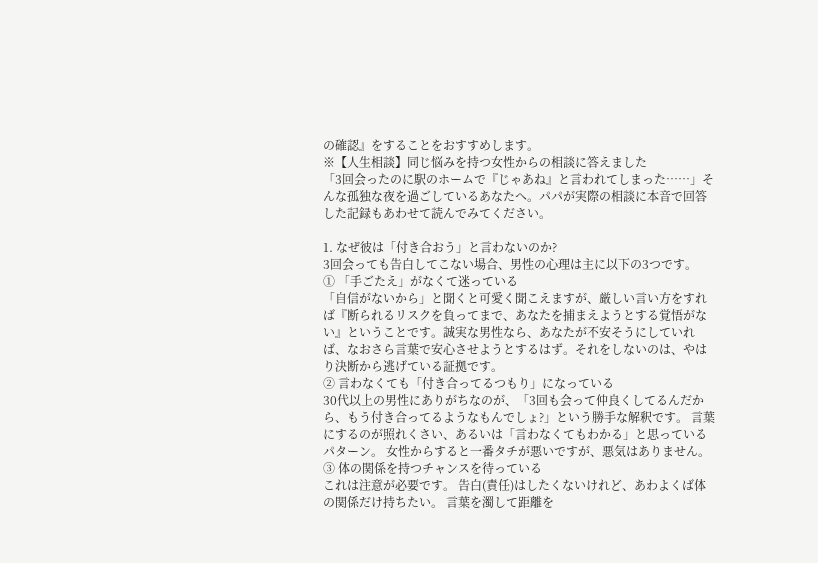の確認』をすることをおすすめします。
※【人生相談】同じ悩みを持つ女性からの相談に答えました
「3回会ったのに駅のホームで『じゃあね』と言われてしまった……」そんな孤独な夜を過ごしているあなたへ。パパが実際の相談に本音で回答した記録もあわせて読んでみてください。

1. なぜ彼は「付き合おう」と言わないのか?
3回会っても告白してこない場合、男性の心理は主に以下の3つです。
① 「手ごたえ」がなくて迷っている
「自信がないから」と聞くと可愛く聞こえますが、厳しい言い方をすれば『断られるリスクを負ってまで、あなたを捕まえようとする覚悟がない』ということです。誠実な男性なら、あなたが不安そうにしていれば、なおさら言葉で安心させようとするはず。それをしないのは、やはり決断から逃げている証拠です。
② 言わなくても「付き合ってるつもり」になっている
30代以上の男性にありがちなのが、「3回も会って仲良くしてるんだから、もう付き合ってるようなもんでしょ?」という勝手な解釈です。 言葉にするのが照れくさい、あるいは「言わなくてもわかる」と思っているパターン。 女性からすると一番タチが悪いですが、悪気はありません。
③ 体の関係を持つチャンスを待っている
これは注意が必要です。 告白(責任)はしたくないけれど、あわよくば体の関係だけ持ちたい。 言葉を濁して距離を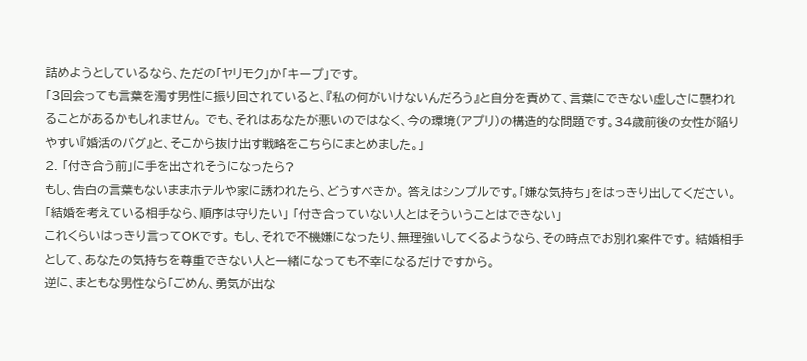詰めようとしているなら、ただの「ヤリモク」か「キープ」です。
「3回会っても言葉を濁す男性に振り回されていると、『私の何がいけないんだろう』と自分を責めて、言葉にできない虚しさに襲われることがあるかもしれません。 でも、それはあなたが悪いのではなく、今の環境(アプリ)の構造的な問題です。34歳前後の女性が陥りやすい『婚活のバグ』と、そこから抜け出す戦略をこちらにまとめました。」
2. 「付き合う前」に手を出されそうになったら?
もし、告白の言葉もないままホテルや家に誘われたら、どうすべきか。 答えはシンプルです。「嫌な気持ち」をはっきり出してください。
「結婚を考えている相手なら、順序は守りたい」 「付き合っていない人とはそういうことはできない」
これくらいはっきり言ってOKです。 もし、それで不機嫌になったり、無理強いしてくるようなら、その時点でお別れ案件です。 結婚相手として、あなたの気持ちを尊重できない人と一緒になっても不幸になるだけですから。
逆に、まともな男性なら「ごめん、勇気が出な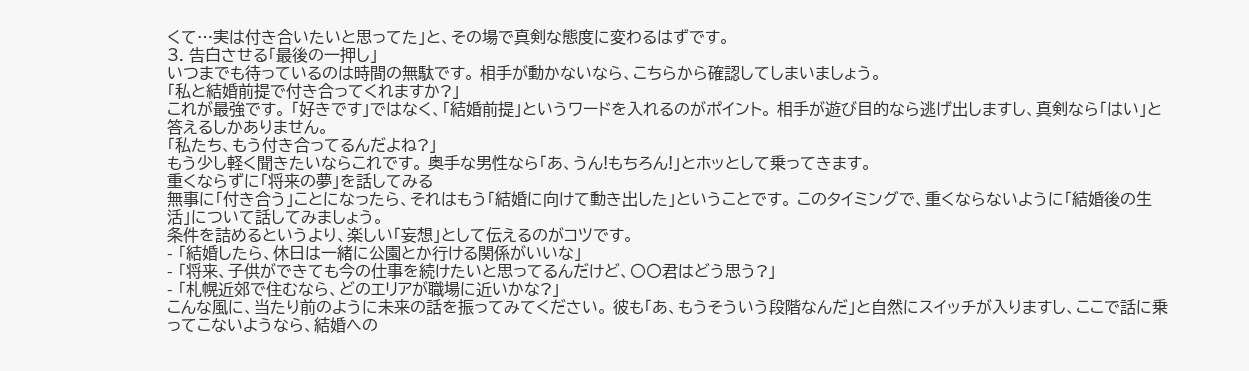くて…実は付き合いたいと思ってた」と、その場で真剣な態度に変わるはずです。
3. 告白させる「最後の一押し」
いつまでも待っているのは時間の無駄です。 相手が動かないなら、こちらから確認してしまいましょう。
「私と結婚前提で付き合ってくれますか?」
これが最強です。 「好きです」ではなく、「結婚前提」というワードを入れるのがポイント。 相手が遊び目的なら逃げ出しますし、真剣なら「はい」と答えるしかありません。
「私たち、もう付き合ってるんだよね?」
もう少し軽く聞きたいならこれです。 奥手な男性なら「あ、うん!もちろん!」とホッとして乗ってきます。
重くならずに「将来の夢」を話してみる
無事に「付き合う」ことになったら、それはもう「結婚に向けて動き出した」ということです。 このタイミングで、重くならないように「結婚後の生活」について話してみましょう。
条件を詰めるというより、楽しい「妄想」として伝えるのがコツです。
- 「結婚したら、休日は一緒に公園とか行ける関係がいいな」
- 「将来、子供ができても今の仕事を続けたいと思ってるんだけど、〇〇君はどう思う?」
- 「札幌近郊で住むなら、どのエリアが職場に近いかな?」
こんな風に、当たり前のように未来の話を振ってみてください。 彼も「あ、もうそういう段階なんだ」と自然にスイッチが入りますし、ここで話に乗ってこないようなら、結婚への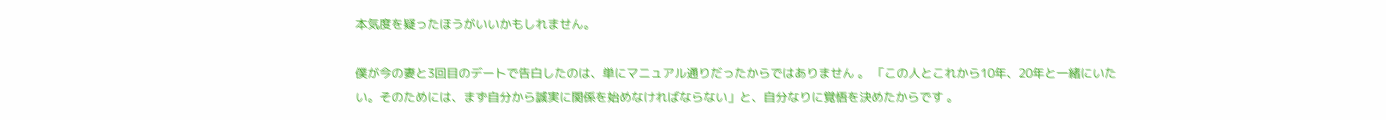本気度を疑ったほうがいいかもしれません。

僕が今の妻と3回目のデートで告白したのは、単にマニュアル通りだったからではありません 。 「この人とこれから10年、20年と一緒にいたい。そのためには、まず自分から誠実に関係を始めなければならない」と、自分なりに覚悟を決めたからです 。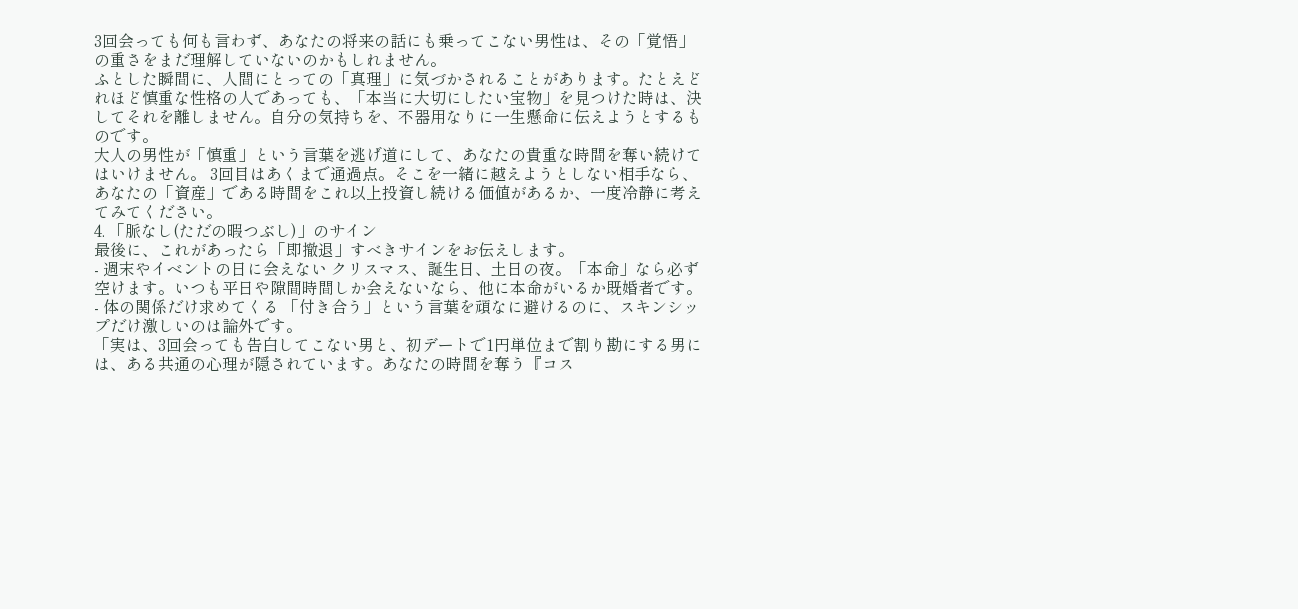3回会っても何も言わず、あなたの将来の話にも乗ってこない男性は、その「覚悟」の重さをまだ理解していないのかもしれません。
ふとした瞬間に、人間にとっての「真理」に気づかされることがあります。たとえどれほど慎重な性格の人であっても、「本当に大切にしたい宝物」を見つけた時は、決してそれを離しません。自分の気持ちを、不器用なりに一生懸命に伝えようとするものです。
大人の男性が「慎重」という言葉を逃げ道にして、あなたの貴重な時間を奪い続けてはいけません。 3回目はあくまで通過点。そこを一緒に越えようとしない相手なら、あなたの「資産」である時間をこれ以上投資し続ける価値があるか、一度冷静に考えてみてください。
4. 「脈なし(ただの暇つぶし)」のサイン
最後に、これがあったら「即撤退」すべきサインをお伝えします。
- 週末やイベントの日に会えない クリスマス、誕生日、土日の夜。「本命」なら必ず空けます。いつも平日や隙間時間しか会えないなら、他に本命がいるか既婚者です。
- 体の関係だけ求めてくる 「付き合う」という言葉を頑なに避けるのに、スキンシップだけ激しいのは論外です。
「実は、3回会っても告白してこない男と、初デートで1円単位まで割り勘にする男には、ある共通の心理が隠されています。あなたの時間を奪う『コス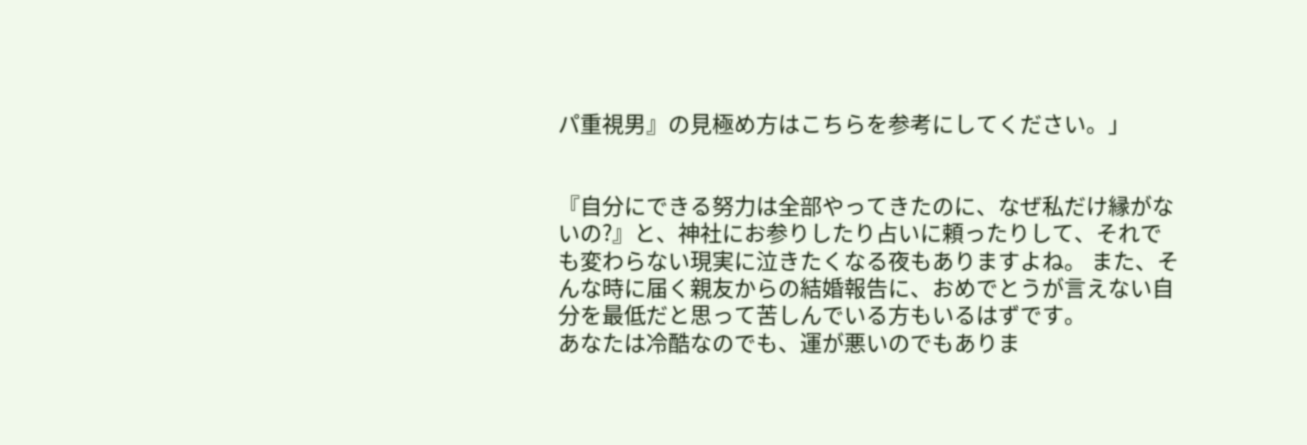パ重視男』の見極め方はこちらを参考にしてください。」


『自分にできる努力は全部やってきたのに、なぜ私だけ縁がないの?』と、神社にお参りしたり占いに頼ったりして、それでも変わらない現実に泣きたくなる夜もありますよね。 また、そんな時に届く親友からの結婚報告に、おめでとうが言えない自分を最低だと思って苦しんでいる方もいるはずです。
あなたは冷酷なのでも、運が悪いのでもありま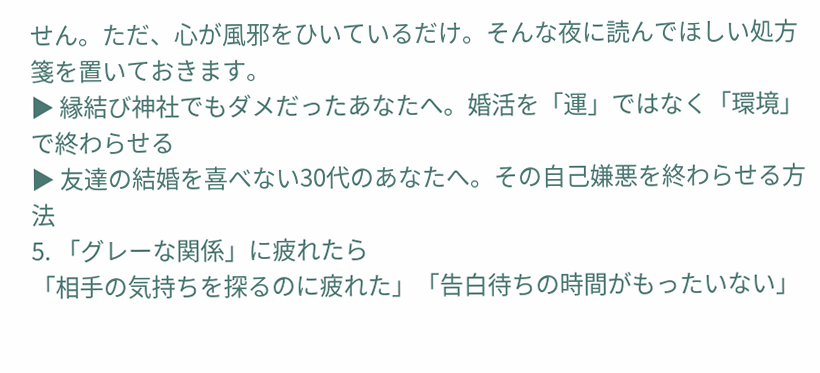せん。ただ、心が風邪をひいているだけ。そんな夜に読んでほしい処方箋を置いておきます。
▶ 縁結び神社でもダメだったあなたへ。婚活を「運」ではなく「環境」で終わらせる
▶ 友達の結婚を喜べない30代のあなたへ。その自己嫌悪を終わらせる方法
5. 「グレーな関係」に疲れたら
「相手の気持ちを探るのに疲れた」「告白待ちの時間がもったいない」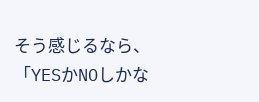そう感じるなら、「YESかNOしかな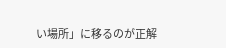い場所」に移るのが正解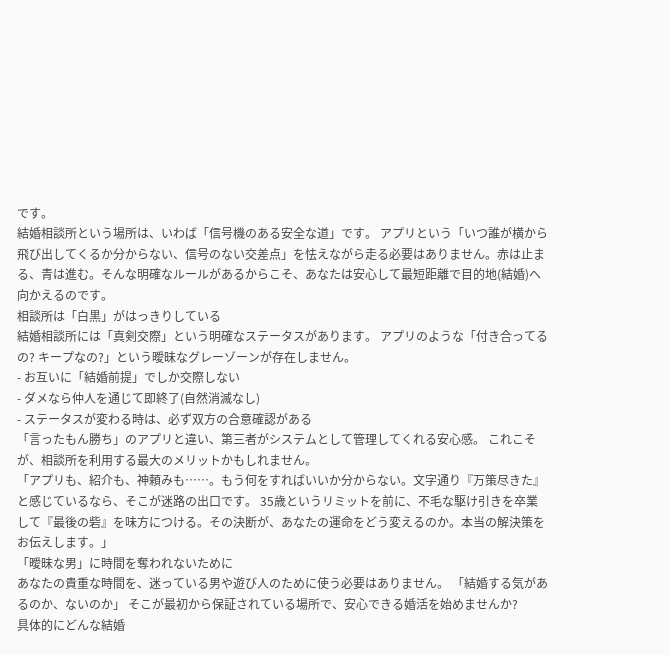です。
結婚相談所という場所は、いわば「信号機のある安全な道」です。 アプリという「いつ誰が横から飛び出してくるか分からない、信号のない交差点」を怯えながら走る必要はありません。赤は止まる、青は進む。そんな明確なルールがあるからこそ、あなたは安心して最短距離で目的地(結婚)へ向かえるのです。
相談所は「白黒」がはっきりしている
結婚相談所には「真剣交際」という明確なステータスがあります。 アプリのような「付き合ってるの? キープなの?」という曖昧なグレーゾーンが存在しません。
- お互いに「結婚前提」でしか交際しない
- ダメなら仲人を通じて即終了(自然消滅なし)
- ステータスが変わる時は、必ず双方の合意確認がある
「言ったもん勝ち」のアプリと違い、第三者がシステムとして管理してくれる安心感。 これこそが、相談所を利用する最大のメリットかもしれません。
「アプリも、紹介も、神頼みも……。もう何をすればいいか分からない。文字通り『万策尽きた』と感じているなら、そこが迷路の出口です。 35歳というリミットを前に、不毛な駆け引きを卒業して『最後の砦』を味方につける。その決断が、あなたの運命をどう変えるのか。本当の解決策をお伝えします。」
「曖昧な男」に時間を奪われないために
あなたの貴重な時間を、迷っている男や遊び人のために使う必要はありません。 「結婚する気があるのか、ないのか」 そこが最初から保証されている場所で、安心できる婚活を始めませんか?
具体的にどんな結婚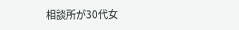相談所が30代女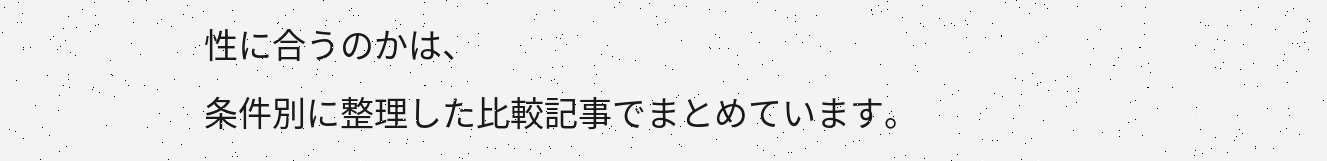性に合うのかは、
条件別に整理した比較記事でまとめています。